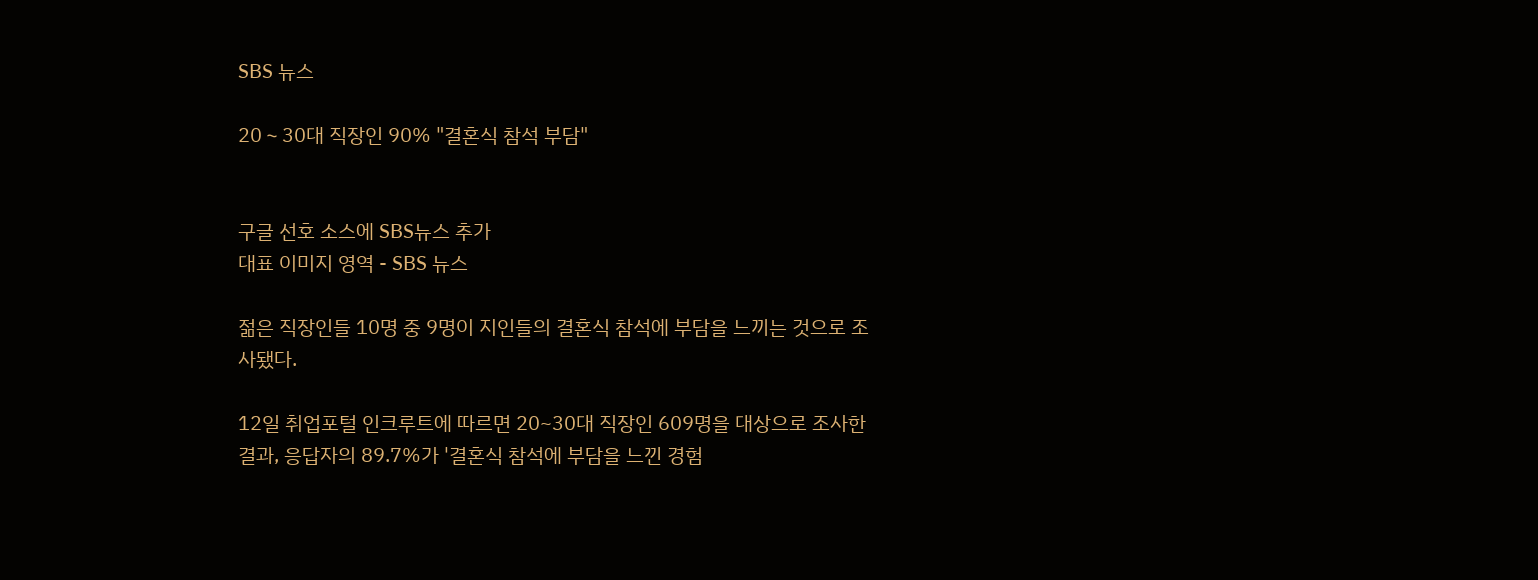SBS 뉴스

20∼30대 직장인 90% "결혼식 참석 부담"


구글 선호 소스에 SBS뉴스 추가
대표 이미지 영역 - SBS 뉴스

젊은 직장인들 10명 중 9명이 지인들의 결혼식 참석에 부담을 느끼는 것으로 조사됐다.

12일 취업포털 인크루트에 따르면 20~30대 직장인 609명을 대상으로 조사한 결과, 응답자의 89.7%가 '결혼식 참석에 부담을 느낀 경험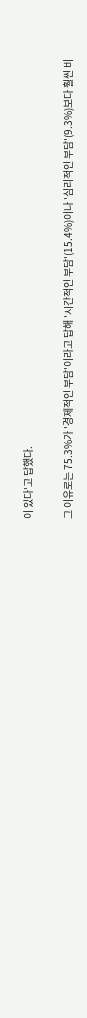이 있다'고 답했다.

그 이유로는 75.3%가 '경제적인 부담'이라고 답해 '시간적인 부담'(15.4%)이나 '심리적인 부담'(9.3%)보다 훨씬 비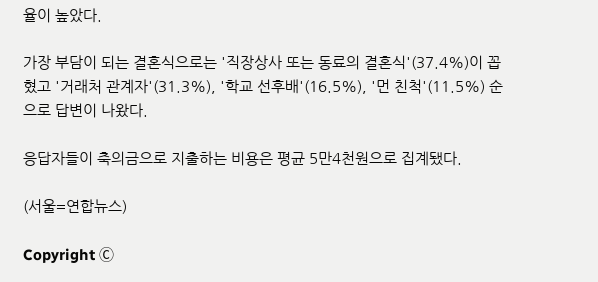율이 높았다.

가장 부담이 되는 결혼식으로는 '직장상사 또는 동료의 결혼식'(37.4%)이 꼽혔고 '거래처 관계자'(31.3%), '학교 선후배'(16.5%), '먼 친척'(11.5%) 순으로 답변이 나왔다.

응답자들이 축의금으로 지출하는 비용은 평균 5만4천원으로 집계됐다.

(서울=연합뉴스)

Copyright Ⓒ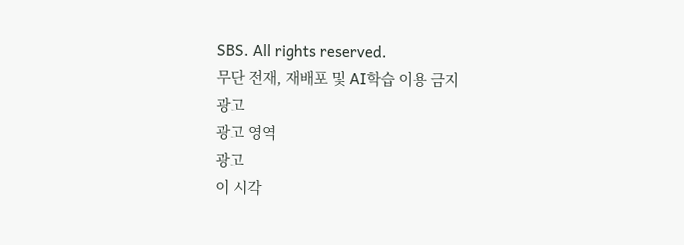SBS. All rights reserved.
무단 전재, 재배포 및 AI학습 이용 금지
광고
광고 영역
광고
이 시각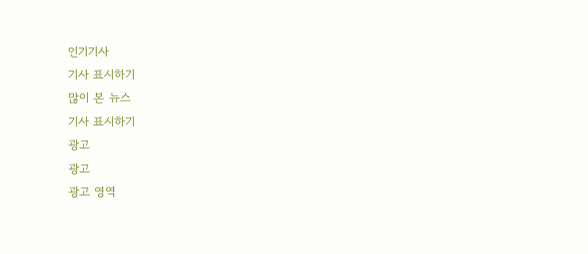인기기사
기사 표시하기
많이 본 뉴스
기사 표시하기
광고
광고
광고 영역